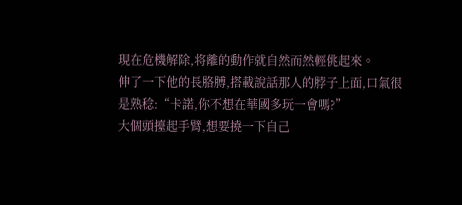現在危機解除,将離的動作就自然而然輕佻起來。
伸了一下他的長胳膊,搭載說話那人的脖子上面,口氣很是熟稔:“卡諾,你不想在華國多玩一會嗎?”
大個頭擡起手臂,想要撓一下自己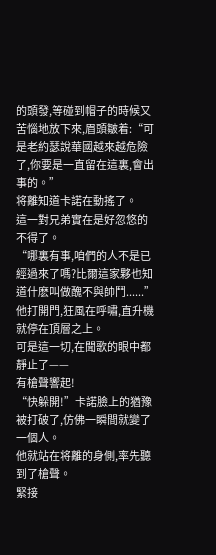的頭發,等碰到帽子的時候又苦惱地放下來,眉頭皺着:“可是老約瑟說華國越來越危險了,你要是一直留在這裏,會出事的。”
将離知道卡諾在動搖了。
這一對兄弟實在是好忽悠的不得了。
“哪裏有事,咱們的人不是已經過來了嗎?比爾這家夥也知道什麽叫做醜不與帥鬥......”
他打開門,狂風在呼嘯,直升機就停在頂層之上。
可是這一切,在聞歌的眼中都靜止了——
有槍聲響起!
“快躲開!”卡諾臉上的猶豫被打破了,仿佛一瞬間就變了一個人。
他就站在将離的身側,率先聽到了槍聲。
緊接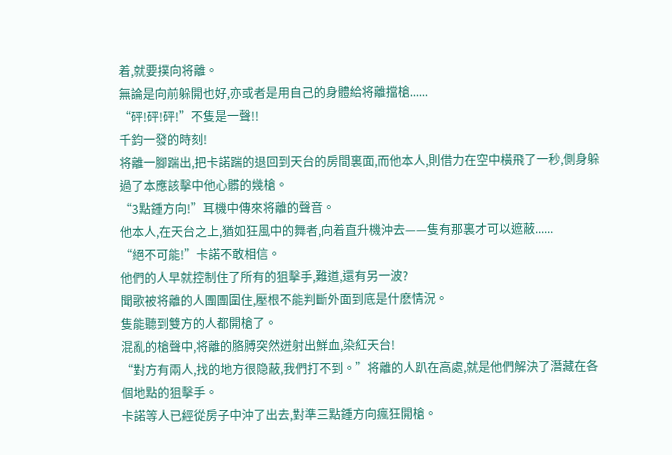着,就要撲向将離。
無論是向前躲開也好,亦或者是用自己的身體給将離擋槍......
“砰!砰!砰!”不隻是一聲!!
千鈞一發的時刻!
将離一腳踹出,把卡諾踹的退回到天台的房間裏面,而他本人,則借力在空中橫飛了一秒,側身躲過了本應該擊中他心髒的幾槍。
“3點鍾方向!”耳機中傳來将離的聲音。
他本人,在天台之上,猶如狂風中的舞者,向着直升機沖去——隻有那裏才可以遮蔽......
“絕不可能!”卡諾不敢相信。
他們的人早就控制住了所有的狙擊手,難道,還有另一波?
聞歌被将離的人團團圍住,壓根不能判斷外面到底是什麽情況。
隻能聽到雙方的人都開槍了。
混亂的槍聲中,将離的胳膊突然迸射出鮮血,染紅天台!
“對方有兩人,找的地方很隐蔽,我們打不到。”将離的人趴在高處,就是他們解決了潛藏在各個地點的狙擊手。
卡諾等人已經從房子中沖了出去,對準三點鍾方向瘋狂開槍。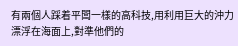有兩個人踩着平闆一樣的高科技,用利用巨大的沖力漂浮在海面上,對準他們的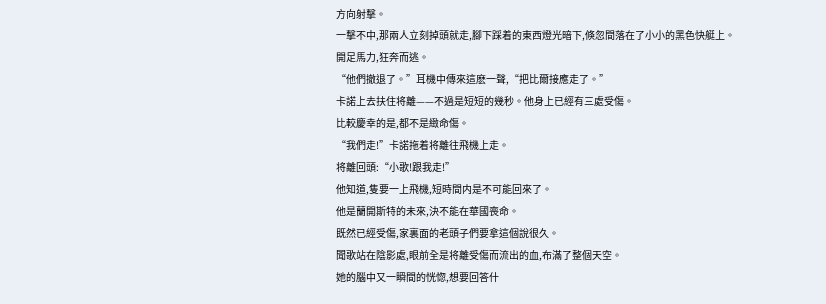方向射擊。
一擊不中,那兩人立刻掉頭就走,腳下踩着的東西燈光暗下,倏忽間落在了小小的黑色快艇上。
開足馬力,狂奔而逃。
“他們撤退了。”耳機中傳來這麽一聲,“把比爾接應走了。”
卡諾上去扶住将離——不過是短短的幾秒。他身上已經有三處受傷。
比較慶幸的是,都不是緻命傷。
“我們走!”卡諾拖着将離往飛機上走。
将離回頭:“小歌!跟我走!”
他知道,隻要一上飛機,短時間内是不可能回來了。
他是蘭開斯特的未來,決不能在華國喪命。
既然已經受傷,家裏面的老頭子們要拿這個說很久。
聞歌站在陰影處,眼前全是将離受傷而流出的血,布滿了整個天空。
她的腦中又一瞬間的恍惚,想要回答什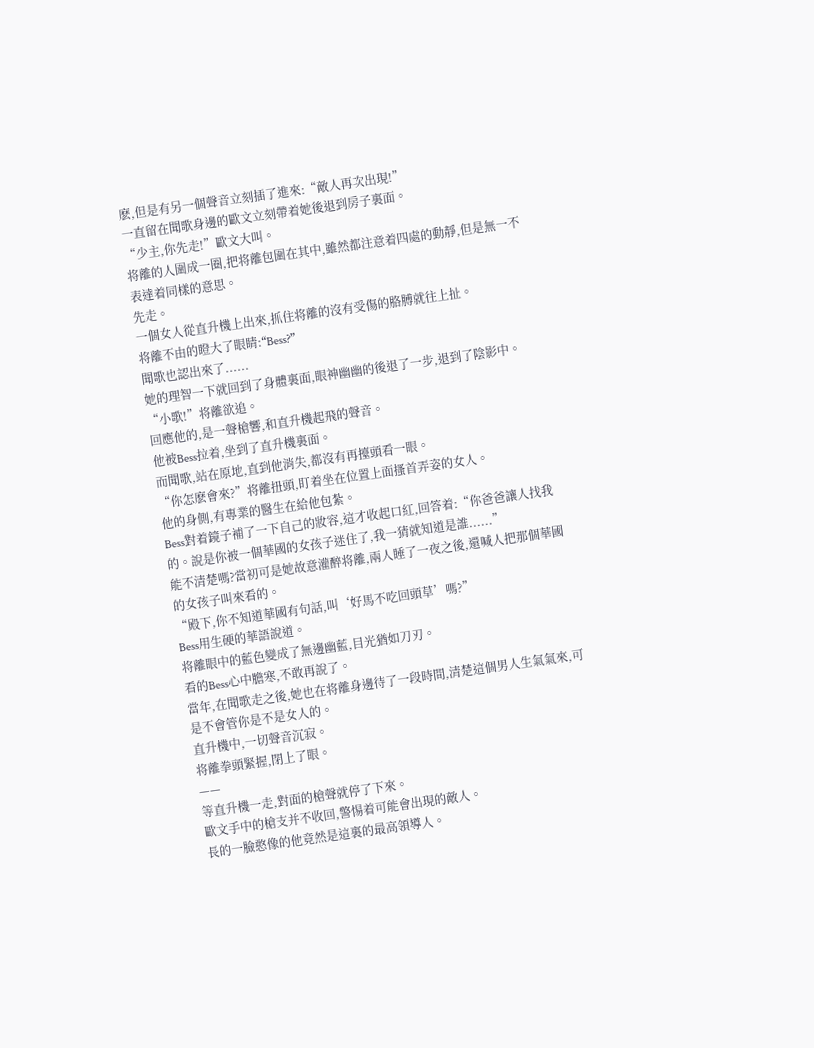麽,但是有另一個聲音立刻插了進來:“敵人再次出現!”
一直留在聞歌身邊的歐文立刻帶着她後退到房子裏面。
“少主,你先走!”歐文大叫。
将離的人圍成一圈,把将離包圍在其中,雖然都注意着四處的動靜,但是無一不表達着同樣的意思。
先走。
一個女人從直升機上出來,抓住将離的沒有受傷的胳膊就往上扯。
将離不由的瞪大了眼睛:“Bess?”
聞歌也認出來了......
她的理智一下就回到了身體裏面,眼神幽幽的後退了一步,退到了陰影中。
“小歌!”将離欲追。
回應他的,是一聲槍響,和直升機起飛的聲音。
他被Bess拉着,坐到了直升機裏面。
而聞歌,站在原地,直到他消失,都沒有再擡頭看一眼。
“你怎麽會來?”将離扭頭,盯着坐在位置上面搔首弄姿的女人。
他的身側,有專業的醫生在給他包紮。
Bess對着鏡子補了一下自己的妝容,這才收起口紅,回答着:“你爸爸讓人找我的。說是你被一個華國的女孩子迷住了,我一猜就知道是誰......”
能不清楚嗎?當初可是她故意灌醉将離,兩人睡了一夜之後,還喊人把那個華國的女孩子叫來看的。
“殿下,你不知道華國有句話,叫‘好馬不吃回頭草’嗎?”
Bess用生硬的華語說道。
将離眼中的藍色變成了無邊幽藍,目光猶如刀刃。
看的Bess心中膽寒,不敢再說了。
當年,在聞歌走之後,她也在将離身邊待了一段時間,清楚這個男人生氣氣來,可是不會管你是不是女人的。
直升機中,一切聲音沉寂。
将離拳頭緊握,閉上了眼。
——
等直升機一走,對面的槍聲就停了下來。
歐文手中的槍支并不收回,警惕着可能會出現的敵人。
長的一臉憨像的他竟然是這裏的最高領導人。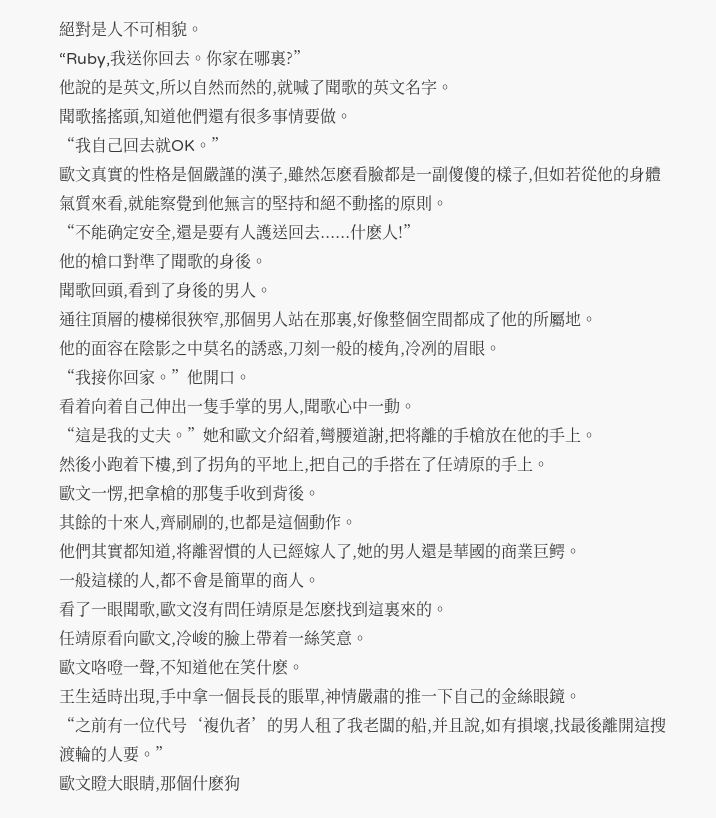絕對是人不可相貌。
“Ruby,我送你回去。你家在哪裏?”
他說的是英文,所以自然而然的,就喊了聞歌的英文名字。
聞歌搖搖頭,知道他們還有很多事情要做。
“我自己回去就OK。”
歐文真實的性格是個嚴謹的漢子,雖然怎麽看臉都是一副傻傻的樣子,但如若從他的身體氣質來看,就能察覺到他無言的堅持和絕不動搖的原則。
“不能确定安全,還是要有人護送回去......什麽人!”
他的槍口對準了聞歌的身後。
聞歌回頭,看到了身後的男人。
通往頂層的樓梯很狹窄,那個男人站在那裏,好像整個空間都成了他的所屬地。
他的面容在陰影之中莫名的誘惑,刀刻一般的棱角,冷冽的眉眼。
“我接你回家。”他開口。
看着向着自己伸出一隻手掌的男人,聞歌心中一動。
“這是我的丈夫。”她和歐文介紹着,彎腰道謝,把将離的手槍放在他的手上。
然後小跑着下樓,到了拐角的平地上,把自己的手搭在了任靖原的手上。
歐文一愣,把拿槍的那隻手收到背後。
其餘的十來人,齊刷刷的,也都是這個動作。
他們其實都知道,将離習慣的人已經嫁人了,她的男人還是華國的商業巨鳄。
一般這樣的人,都不會是簡單的商人。
看了一眼聞歌,歐文沒有問任靖原是怎麽找到這裏來的。
任靖原看向歐文,冷峻的臉上帶着一絲笑意。
歐文咯噔一聲,不知道他在笑什麽。
王生适時出現,手中拿一個長長的賬單,神情嚴肅的推一下自己的金絲眼鏡。
“之前有一位代号‘複仇者’的男人租了我老闆的船,并且說,如有損壞,找最後離開這搜渡輪的人要。”
歐文瞪大眼睛,那個什麽狗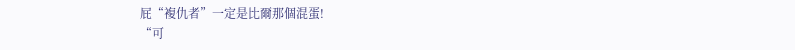屁“複仇者”一定是比爾那個混蛋!
“可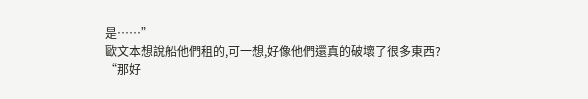是……”
歐文本想說船他們租的,可一想,好像他們還真的破壞了很多東西?
“那好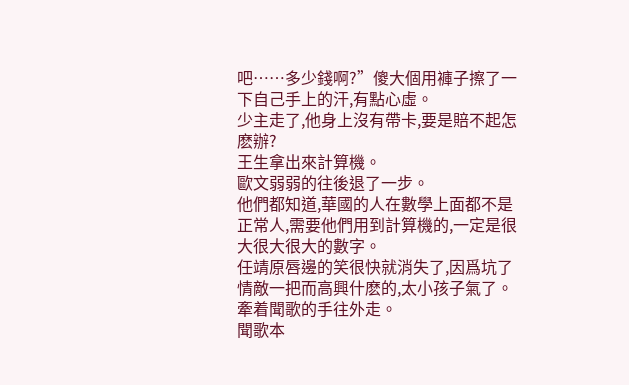吧……多少錢啊?”傻大個用褲子擦了一下自己手上的汗,有點心虛。
少主走了,他身上沒有帶卡,要是賠不起怎麽辦?
王生拿出來計算機。
歐文弱弱的往後退了一步。
他們都知道,華國的人在數學上面都不是正常人,需要他們用到計算機的,一定是很大很大很大的數字。
任靖原唇邊的笑很快就消失了,因爲坑了情敵一把而高興什麽的,太小孩子氣了。
牽着聞歌的手往外走。
聞歌本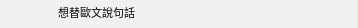想替歐文說句話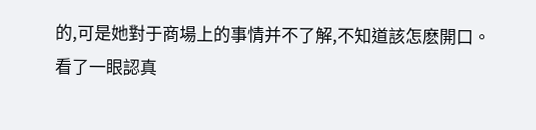的,可是她對于商場上的事情并不了解,不知道該怎麽開口。
看了一眼認真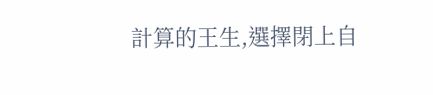計算的王生,選擇閉上自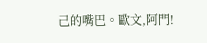己的嘴巴。歐文,阿門!